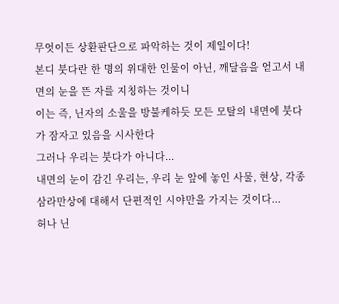무엇이든 상환판단으로 파악하는 것이 제일이다!
본디 붓다란 한 명의 위대한 인물이 아닌, 깨달음을 얻고서 내면의 눈을 뜬 자를 지칭하는 것이니
이는 즉, 닌자의 소울을 방불케하듯 모든 모탈의 내면에 붓다가 잠자고 있음을 시사한다
그러나 우리는 붓다가 아니다...
내면의 눈이 감긴 우리는, 우리 눈 앞에 놓인 사물, 현상, 각종 삼라만상에 대해서 단편적인 시야만을 가지는 것이다...
허나 닌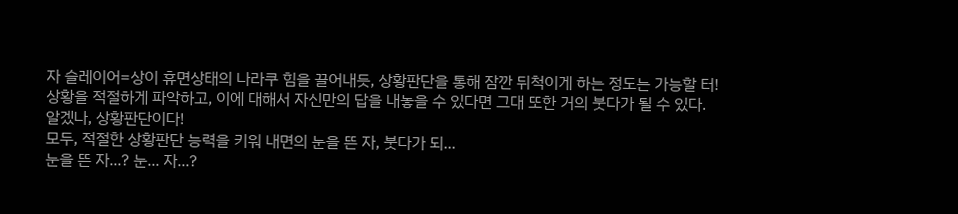자 슬레이어=상이 휴면상태의 나라쿠 힘을 끌어내듯, 상황판단을 통해 잠깐 뒤척이게 하는 정도는 가능할 터!
상황을 적절하게 파악하고, 이에 대해서 자신만의 답을 내놓을 수 있다면 그대 또한 거의 붓다가 될 수 있다.
알겠나, 상황판단이다!
모두, 적절한 상황판단 능력을 키워 내면의 눈을 뜬 자, 붓다가 되...
눈을 뜬 자...? 눈... 자...?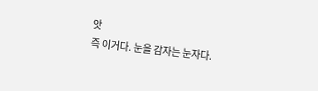앗
즉 이거다. 눈을 감자는 눈자다.